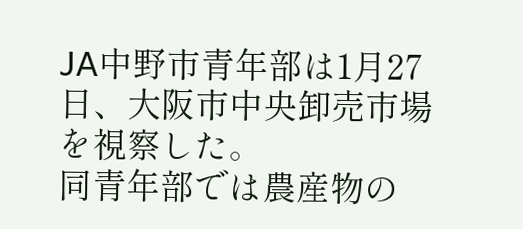JA中野市青年部は1月27日、大阪市中央卸売市場を視察した。
同青年部では農産物の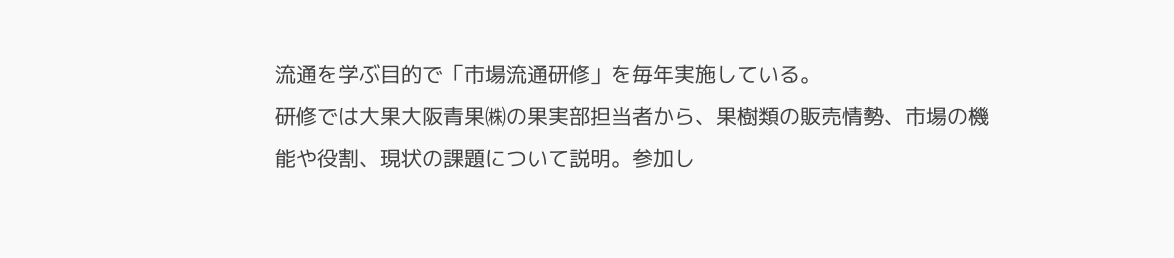流通を学ぶ目的で「市場流通研修」を毎年実施している。
研修では大果大阪青果㈱の果実部担当者から、果樹類の販売情勢、市場の機能や役割、現状の課題について説明。参加し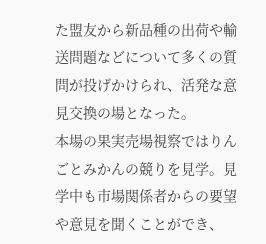た盟友から新品種の出荷や輸送問題などについて多くの質問が投げかけられ、活発な意見交換の場となった。
本場の果実売場視察ではりんごとみかんの競りを見学。見学中も市場関係者からの要望や意見を聞くことができ、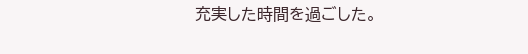充実した時間を過ごした。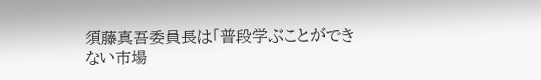須藤真吾委員長は「普段学ぶことができない市場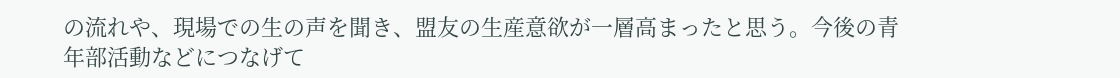の流れや、現場での生の声を聞き、盟友の生産意欲が一層高まったと思う。今後の青年部活動などにつなげて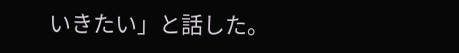いきたい」と話した。